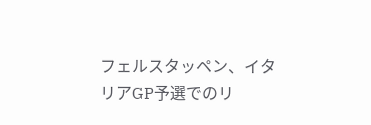フェルスタッペン、イタリアGP予選でのリ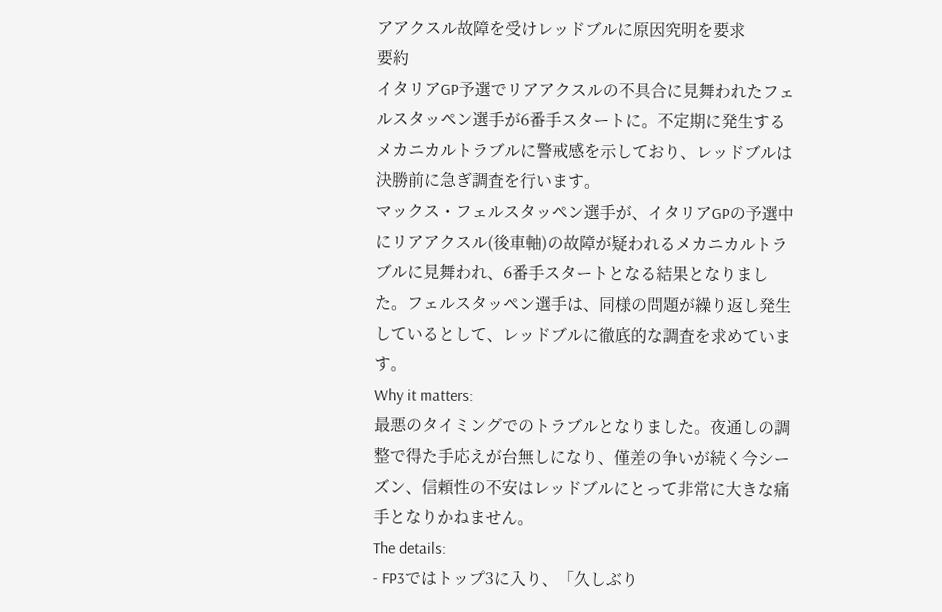アアクスル故障を受けレッドブルに原因究明を要求
要約
イタリアGP予選でリアアクスルの不具合に見舞われたフェルスタッペン選手が6番手スタートに。不定期に発生するメカニカルトラブルに警戒感を示しており、レッドブルは決勝前に急ぎ調査を行います。
マックス・フェルスタッペン選手が、イタリアGPの予選中にリアアクスル(後車軸)の故障が疑われるメカニカルトラブルに見舞われ、6番手スタートとなる結果となりました。フェルスタッペン選手は、同様の問題が繰り返し発生しているとして、レッドブルに徹底的な調査を求めています。
Why it matters:
最悪のタイミングでのトラブルとなりました。夜通しの調整で得た手応えが台無しになり、僅差の争いが続く今シーズン、信頼性の不安はレッドブルにとって非常に大きな痛手となりかねません。
The details:
- FP3ではトップ3に入り、「久しぶり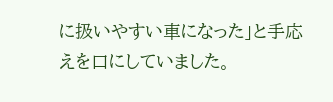に扱いやすい車になった」と手応えを口にしていました。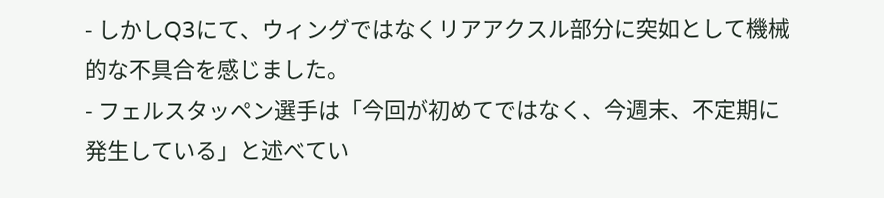- しかしQ3にて、ウィングではなくリアアクスル部分に突如として機械的な不具合を感じました。
- フェルスタッペン選手は「今回が初めてではなく、今週末、不定期に発生している」と述べてい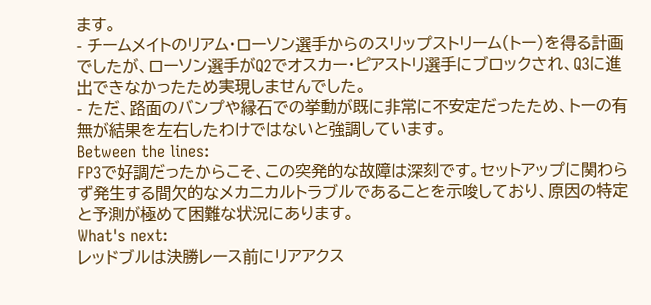ます。
- チームメイトのリアム・ローソン選手からのスリップストリーム(トー)を得る計画でしたが、ローソン選手がQ2でオスカー・ピアストリ選手にブロックされ、Q3に進出できなかったため実現しませんでした。
- ただ、路面のバンプや縁石での挙動が既に非常に不安定だったため、トーの有無が結果を左右したわけではないと強調しています。
Between the lines:
FP3で好調だったからこそ、この突発的な故障は深刻です。セットアップに関わらず発生する間欠的なメカニカルトラブルであることを示唆しており、原因の特定と予測が極めて困難な状況にあります。
What's next:
レッドブルは決勝レース前にリアアクス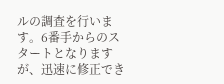ルの調査を行います。6番手からのスタートとなりますが、迅速に修正でき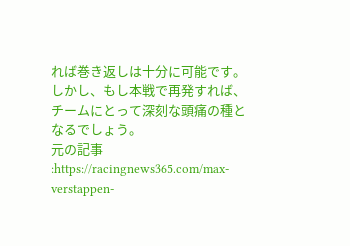れば巻き返しは十分に可能です。しかし、もし本戦で再発すれば、チームにとって深刻な頭痛の種となるでしょう。
元の記事 :https://racingnews365.com/max-verstappen-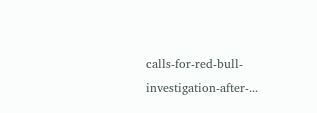calls-for-red-bull-investigation-after-...